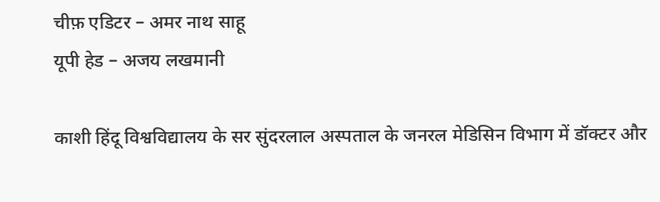चीफ़ एडिटर – अमर नाथ साहू
यूपी हेड – अजय लखमानी

काशी हिंदू विश्वविद्यालय के सर सुंदरलाल अस्पताल के जनरल मेडिसिन विभाग में डॉक्टर और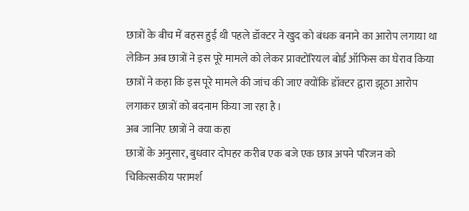छात्रों के बीच में बहस हुई थी पहले डॉक्टर ने खुद को बंधक बनाने का आरोप लगाया था लेकिन अब छात्रों ने इस पूरे मामले को लेकर प्राक्टोरियल बोर्ड ऑफिस का घेराव किया छात्रों ने कहा कि इस पूरे मामले की जांच की जाए क्योंकि डॉक्टर द्वारा झूठा आरोप लगाकर छात्रों को बदनाम किया जा रहा है।
अब जानिए छात्रों ने क्या कहा
छात्रों के अनुसार, बुधवार दोपहर करीब एक बजे एक छात्र अपने परिजन को चिकित्सकीय परामर्श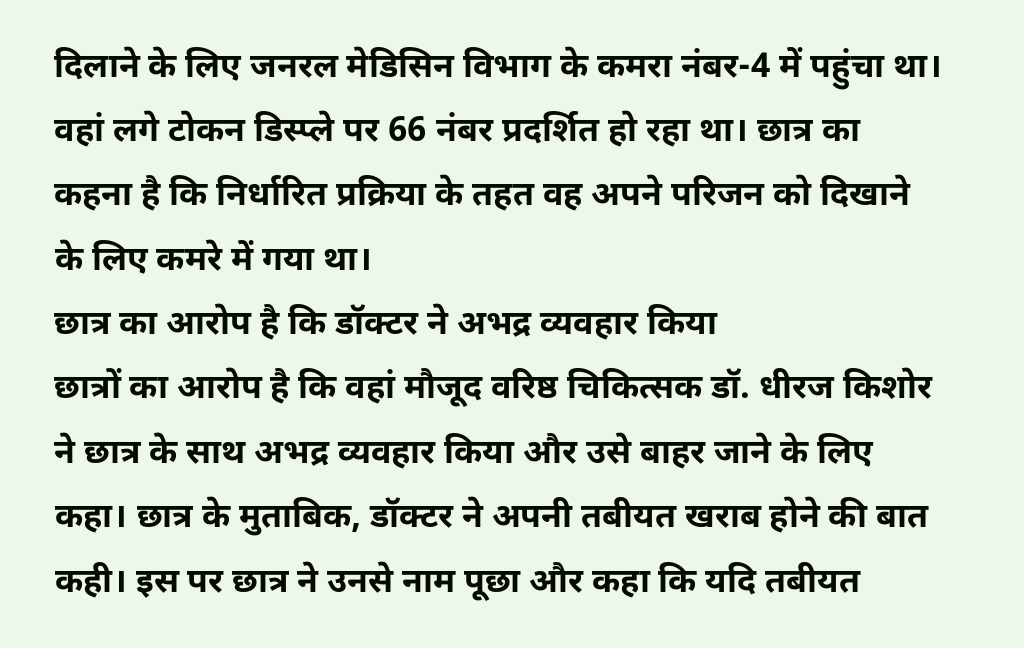दिलाने के लिए जनरल मेडिसिन विभाग के कमरा नंबर-4 में पहुंचा था। वहां लगे टोकन डिस्प्ले पर 66 नंबर प्रदर्शित हो रहा था। छात्र का कहना है कि निर्धारित प्रक्रिया के तहत वह अपने परिजन को दिखाने के लिए कमरे में गया था।
छात्र का आरोप है कि डॉक्टर ने अभद्र व्यवहार किया
छात्रों का आरोप है कि वहां मौजूद वरिष्ठ चिकित्सक डॉ. धीरज किशोर ने छात्र के साथ अभद्र व्यवहार किया और उसे बाहर जाने के लिए कहा। छात्र के मुताबिक, डॉक्टर ने अपनी तबीयत खराब होने की बात कही। इस पर छात्र ने उनसे नाम पूछा और कहा कि यदि तबीयत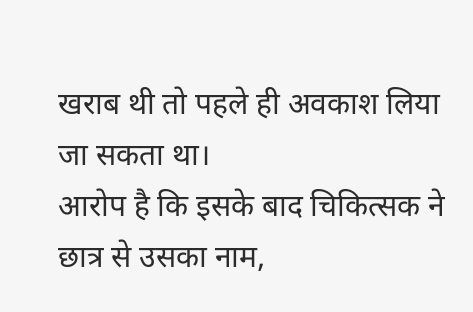खराब थी तो पहले ही अवकाश लिया जा सकता था।
आरोप है कि इसके बाद चिकित्सक ने छात्र से उसका नाम,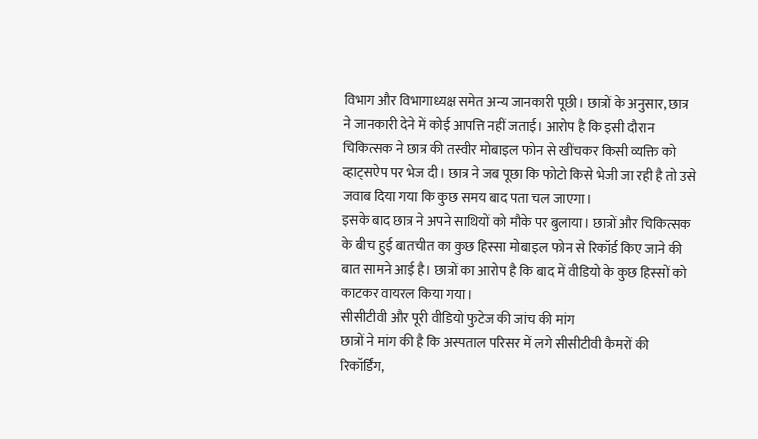विभाग और विभागाध्यक्ष समेत अन्य जानकारी पूछी। छात्रों के अनुसार, छात्र ने जानकारी देने में कोई आपत्ति नहीं जताई। आरोप है कि इसी दौरान चिकित्सक ने छात्र की तस्वीर मोबाइल फोन से खींचकर किसी व्यक्ति को व्हाट्सऐप पर भेज दी। छात्र ने जब पूछा कि फोटो किसे भेजी जा रही है तो उसे जवाब दिया गया कि कुछ समय बाद पता चल जाएगा।
इसके बाद छात्र ने अपने साथियों को मौके पर बुलाया। छात्रों और चिकित्सक के बीच हुई बातचीत का कुछ हिस्सा मोबाइल फोन से रिकॉर्ड किए जाने की बात सामने आई है। छात्रों का आरोप है कि बाद में वीडियो के कुछ हिस्सों को काटकर वायरल किया गया।
सीसीटीवी और पूरी वीडियो फुटेज की जांच की मांग
छात्रों ने मांग की है कि अस्पताल परिसर में लगे सीसीटीवी कैमरों की रिकॉर्डिंग,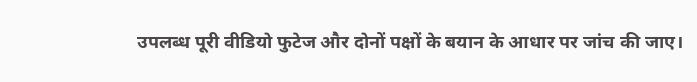उपलब्ध पूरी वीडियो फुटेज और दोनों पक्षों के बयान के आधार पर जांच की जाए।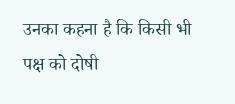उनका कहना है कि किसी भी पक्ष को दोषी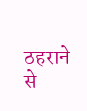ठहराने से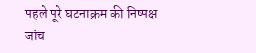पहले पूरे घटनाक्रम की निष्पक्ष जांच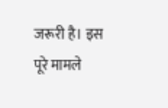जरूरी है। इस पूरे मामले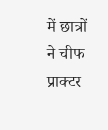में छात्रों ने चीफ प्राक्टर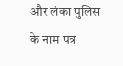और लंका पुलिस के नाम पत्र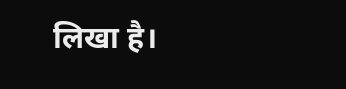लिखा है।